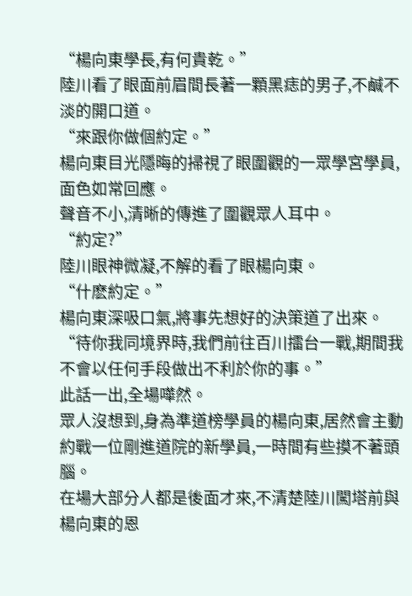“楊向東學長,有何貴乾。”
陸川看了眼面前眉間長著一顆黑痣的男子,不鹹不淡的開口道。
“來跟你做個約定。”
楊向東目光隱晦的掃視了眼圍觀的一眾學宮學員,面色如常回應。
聲音不小,清晰的傳進了圍觀眾人耳中。
“約定?”
陸川眼神微凝,不解的看了眼楊向東。
“什麽約定。”
楊向東深吸口氣,將事先想好的決策道了出來。
“待你我同境界時,我們前往百川擂台一戰,期間我不會以任何手段做出不利於你的事。”
此話一出,全場嘩然。
眾人沒想到,身為準道榜學員的楊向東,居然會主動約戰一位剛進道院的新學員,一時間有些摸不著頭腦。
在場大部分人都是後面才來,不清楚陸川闖塔前與楊向東的恩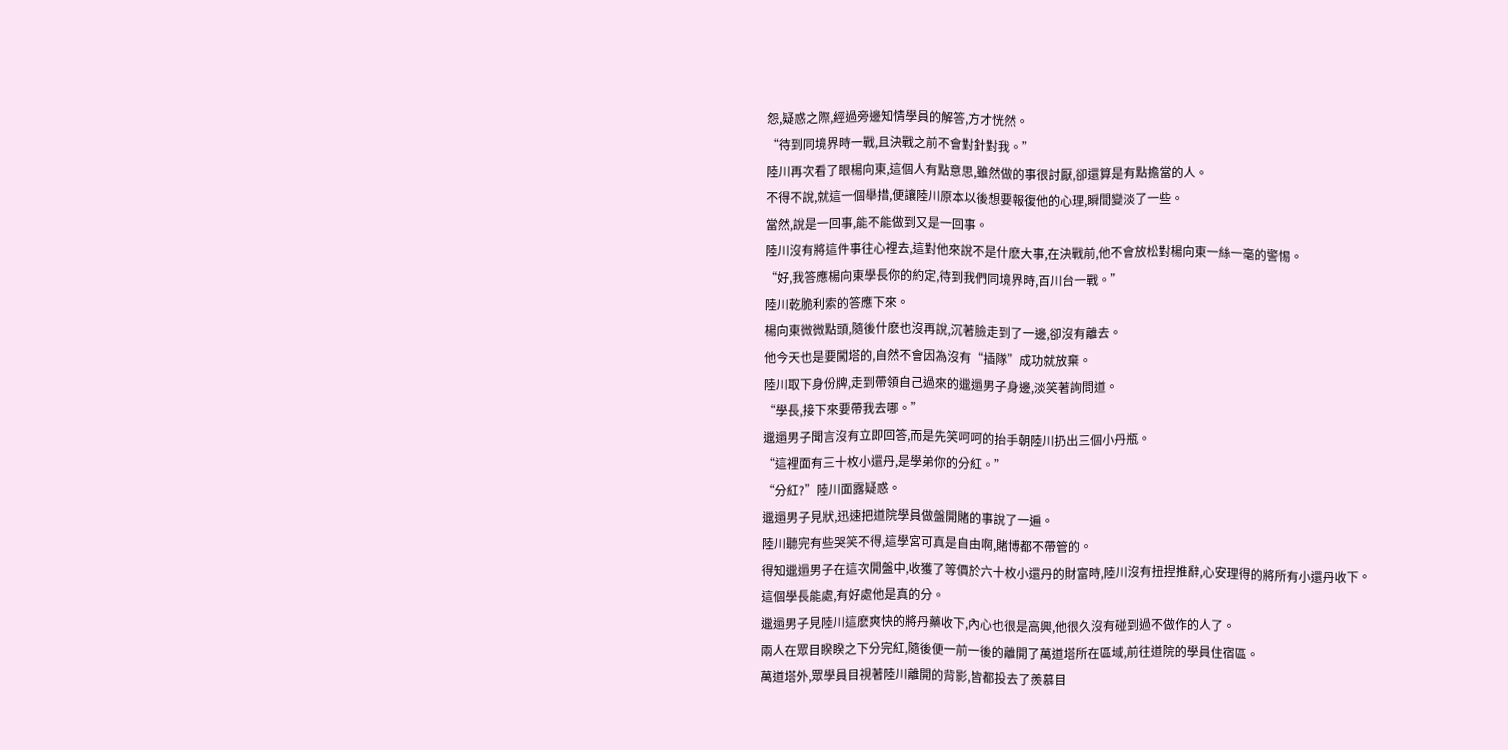怨,疑惑之際,經過旁邊知情學員的解答,方才恍然。
“待到同境界時一戰,且決戰之前不會對針對我。”
陸川再次看了眼楊向東,這個人有點意思,雖然做的事很討厭,卻還算是有點擔當的人。
不得不說,就這一個舉措,便讓陸川原本以後想要報復他的心理,瞬間變淡了一些。
當然,說是一回事,能不能做到又是一回事。
陸川沒有將這件事往心裡去,這對他來說不是什麽大事,在決戰前,他不會放松對楊向東一絲一毫的警惕。
“好,我答應楊向東學長你的約定,待到我們同境界時,百川台一戰。”
陸川乾脆利索的答應下來。
楊向東微微點頭,隨後什麽也沒再說,沉著臉走到了一邊,卻沒有離去。
他今天也是要闖塔的,自然不會因為沒有“插隊”成功就放棄。
陸川取下身份牌,走到帶領自己過來的邋遢男子身邊,淡笑著詢問道。
“學長,接下來要帶我去哪。”
邋遢男子聞言沒有立即回答,而是先笑呵呵的抬手朝陸川扔出三個小丹瓶。
“這裡面有三十枚小還丹,是學弟你的分紅。”
“分紅?”陸川面露疑惑。
邋遢男子見狀,迅速把道院學員做盤開賭的事說了一遍。
陸川聽完有些哭笑不得,這學宮可真是自由啊,賭博都不帶管的。
得知邋遢男子在這次開盤中,收獲了等價於六十枚小還丹的財富時,陸川沒有扭捏推辭,心安理得的將所有小還丹收下。
這個學長能處,有好處他是真的分。
邋遢男子見陸川這麽爽快的將丹藥收下,內心也很是高興,他很久沒有碰到過不做作的人了。
兩人在眾目睽睽之下分完紅,隨後便一前一後的離開了萬道塔所在區域,前往道院的學員住宿區。
萬道塔外,眾學員目視著陸川離開的背影,皆都投去了羨慕目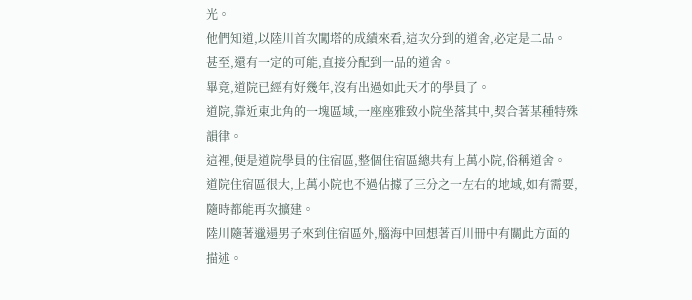光。
他們知道,以陸川首次闖塔的成績來看,這次分到的道舍,必定是二品。
甚至,還有一定的可能,直接分配到一品的道舍。
畢竟,道院已經有好幾年,沒有出過如此天才的學員了。
道院,靠近東北角的一塊區域,一座座雅致小院坐落其中,契合著某種特殊韻律。
這裡,便是道院學員的住宿區,整個住宿區總共有上萬小院,俗稱道舍。
道院住宿區很大,上萬小院也不過佔據了三分之一左右的地域,如有需要,隨時都能再次擴建。
陸川隨著邋遢男子來到住宿區外,腦海中回想著百川冊中有關此方面的描述。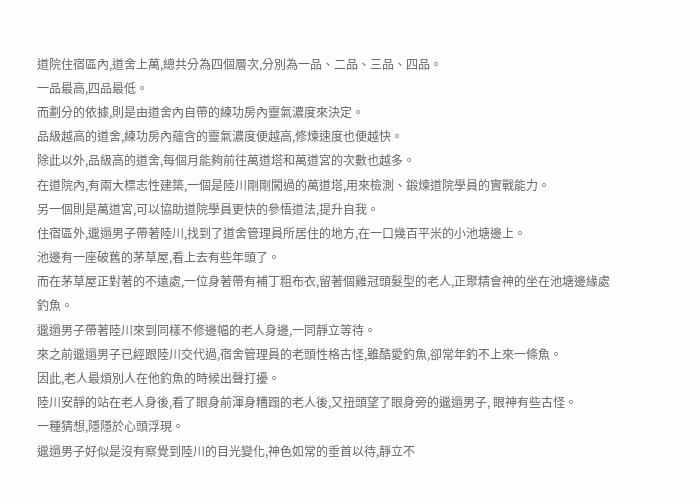道院住宿區內,道舍上萬,總共分為四個層次,分別為一品、二品、三品、四品。
一品最高,四品最低。
而劃分的依據,則是由道舍內自帶的練功房內靈氣濃度來決定。
品級越高的道舍,練功房內蘊含的靈氣濃度便越高,修煉速度也便越快。
除此以外,品級高的道舍,每個月能夠前往萬道塔和萬道宮的次數也越多。
在道院內,有兩大標志性建築,一個是陸川剛剛闖過的萬道塔,用來檢測、鍛煉道院學員的實戰能力。
另一個則是萬道宮,可以協助道院學員更快的參悟道法,提升自我。
住宿區外,邋遢男子帶著陸川,找到了道舍管理員所居住的地方,在一口幾百平米的小池塘邊上。
池邊有一座破舊的茅草屋,看上去有些年頭了。
而在茅草屋正對著的不遠處,一位身著帶有補丁粗布衣,留著個雞冠頭髮型的老人,正聚精會神的坐在池塘邊緣處釣魚。
邋遢男子帶著陸川來到同樣不修邊幅的老人身邊,一同靜立等待。
來之前邋遢男子已經跟陸川交代過,宿舍管理員的老頭性格古怪,雖酷愛釣魚,卻常年釣不上來一條魚。
因此,老人最煩別人在他釣魚的時候出聲打擾。
陸川安靜的站在老人身後,看了眼身前渾身糟蹋的老人後,又扭頭望了眼身旁的邋遢男子, 眼神有些古怪。
一種猜想,隱隱於心頭浮現。
邋遢男子好似是沒有察覺到陸川的目光變化,神色如常的垂首以待,靜立不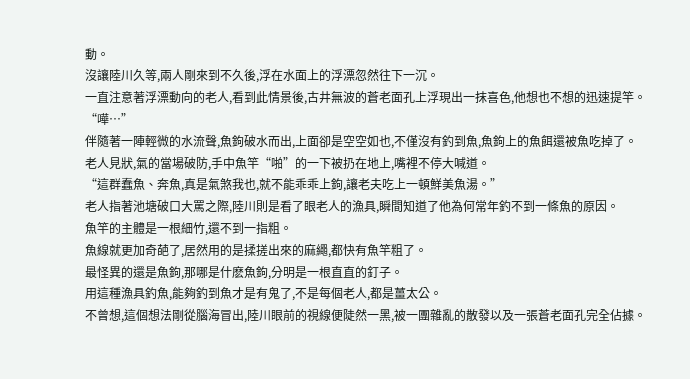動。
沒讓陸川久等,兩人剛來到不久後,浮在水面上的浮漂忽然往下一沉。
一直注意著浮漂動向的老人,看到此情景後,古井無波的蒼老面孔上浮現出一抹喜色,他想也不想的迅速提竿。
“嘩…”
伴隨著一陣輕微的水流聲,魚鉤破水而出,上面卻是空空如也,不僅沒有釣到魚,魚鉤上的魚餌還被魚吃掉了。
老人見狀,氣的當場破防,手中魚竿“啪”的一下被扔在地上,嘴裡不停大喊道。
“這群蠢魚、奔魚,真是氣煞我也,就不能乖乖上鉤,讓老夫吃上一頓鮮美魚湯。”
老人指著池塘破口大罵之際,陸川則是看了眼老人的漁具,瞬間知道了他為何常年釣不到一條魚的原因。
魚竿的主體是一根細竹,還不到一指粗。
魚線就更加奇葩了,居然用的是揉搓出來的麻繩,都快有魚竿粗了。
最怪異的還是魚鉤,那哪是什麽魚鉤,分明是一根直直的釘子。
用這種漁具釣魚,能夠釣到魚才是有鬼了,不是每個老人,都是薑太公。
不曾想,這個想法剛從腦海冒出,陸川眼前的視線便陡然一黑,被一團雜亂的散發以及一張蒼老面孔完全佔據。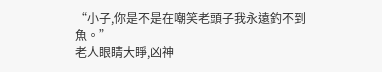“小子,你是不是在嘲笑老頭子我永遠釣不到魚。”
老人眼睛大睜,凶神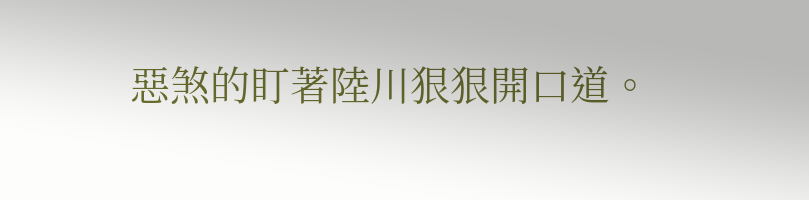惡煞的盯著陸川狠狠開口道。